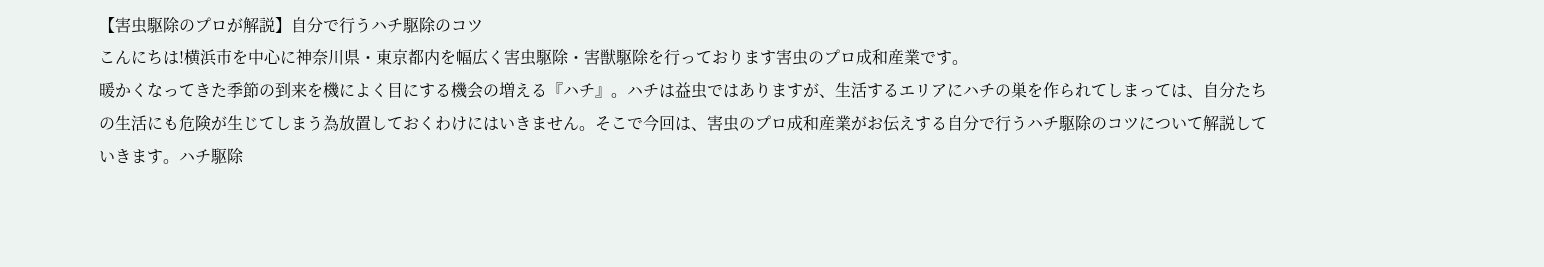【害虫駆除のプロが解説】自分で行うハチ駆除のコツ
こんにちは!横浜市を中心に神奈川県・東京都内を幅広く害虫駆除・害獣駆除を行っております害虫のプロ成和産業です。
暖かくなってきた季節の到来を機によく目にする機会の増える『ハチ』。ハチは益虫ではありますが、生活するエリアにハチの巣を作られてしまっては、自分たちの生活にも危険が生じてしまう為放置しておくわけにはいきません。そこで今回は、害虫のプロ成和産業がお伝えする自分で行うハチ駆除のコツについて解説していきます。ハチ駆除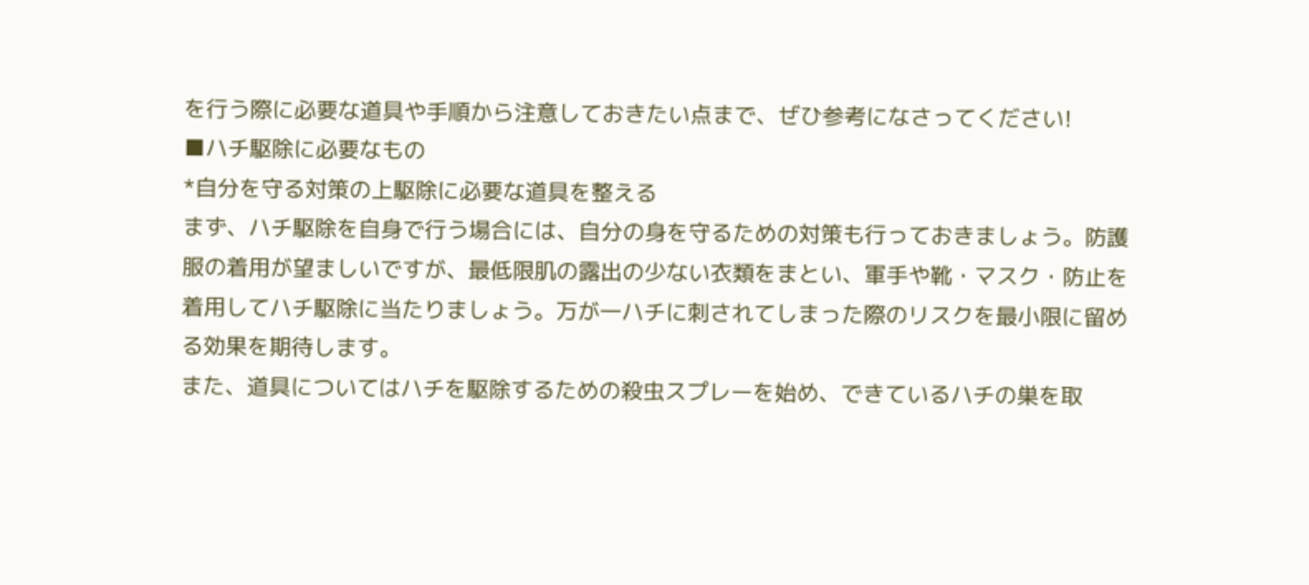を行う際に必要な道具や手順から注意しておきたい点まで、ぜひ参考になさってください!
■ハチ駆除に必要なもの
*自分を守る対策の上駆除に必要な道具を整える
まず、ハチ駆除を自身で行う場合には、自分の身を守るための対策も行っておきましょう。防護服の着用が望ましいですが、最低限肌の露出の少ない衣類をまとい、軍手や靴・マスク・防止を着用してハチ駆除に当たりましょう。万が一ハチに刺されてしまった際のリスクを最小限に留める効果を期待します。
また、道具についてはハチを駆除するための殺虫スプレーを始め、できているハチの巣を取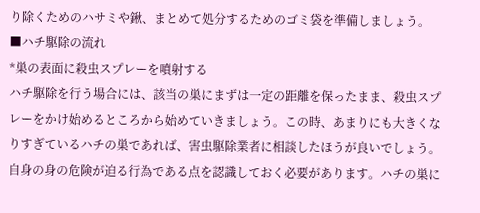り除くためのハサミや鍬、まとめて処分するためのゴミ袋を準備しましょう。
■ハチ駆除の流れ
*巣の表面に殺虫スプレーを噴射する
ハチ駆除を行う場合には、該当の巣にまずは一定の距離を保ったまま、殺虫スプレーをかけ始めるところから始めていきましょう。この時、あまりにも大きくなりすぎているハチの巣であれば、害虫駆除業者に相談したほうが良いでしょう。自身の身の危険が迫る行為である点を認識しておく必要があります。ハチの巣に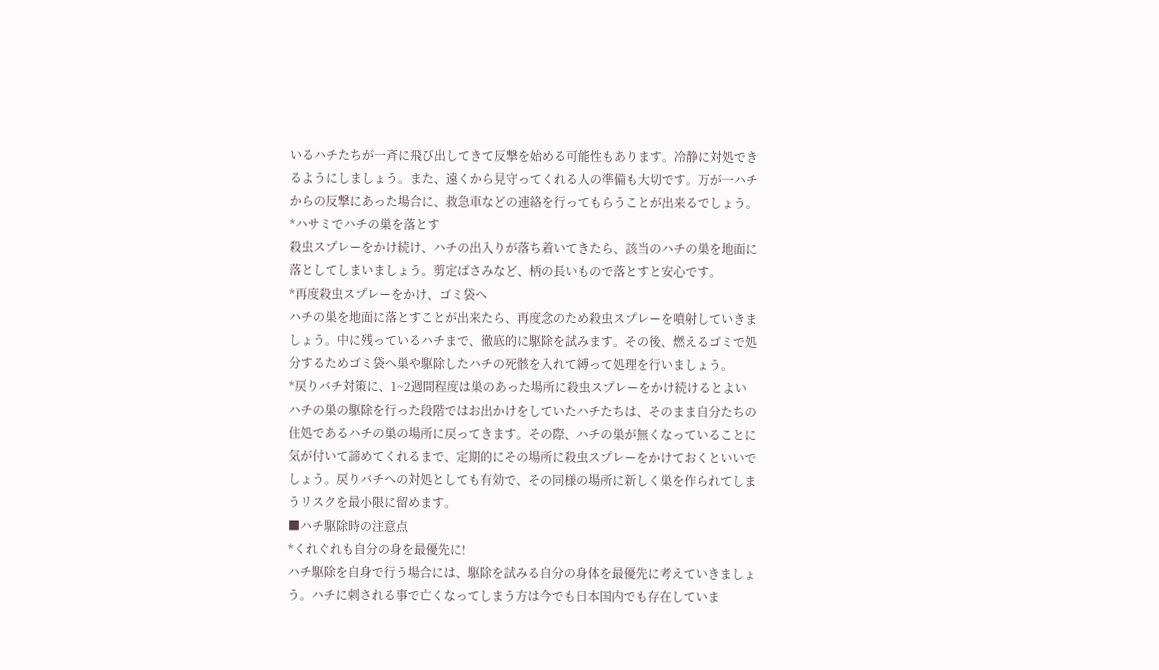いるハチたちが一斉に飛び出してきて反撃を始める可能性もあります。冷静に対処できるようにしましょう。また、遠くから見守ってくれる人の準備も大切です。万が一ハチからの反撃にあった場合に、救急車などの連絡を行ってもらうことが出来るでしょう。
*ハサミでハチの巣を落とす
殺虫スプレーをかけ続け、ハチの出入りが落ち着いてきたら、該当のハチの巣を地面に落としてしまいましょう。剪定ばさみなど、柄の長いもので落とすと安心です。
*再度殺虫スプレーをかけ、ゴミ袋へ
ハチの巣を地面に落とすことが出来たら、再度念のため殺虫スプレーを噴射していきましょう。中に残っているハチまで、徹底的に駆除を試みます。その後、燃えるゴミで処分するためゴミ袋へ巣や駆除したハチの死骸を入れて縛って処理を行いましょう。
*戻りバチ対策に、1~2週間程度は巣のあった場所に殺虫スプレーをかけ続けるとよい
ハチの巣の駆除を行った段階ではお出かけをしていたハチたちは、そのまま自分たちの住処であるハチの巣の場所に戻ってきます。その際、ハチの巣が無くなっていることに気が付いて諦めてくれるまで、定期的にその場所に殺虫スプレーをかけておくといいでしょう。戻りバチへの対処としても有効で、その同様の場所に新しく巣を作られてしまうリスクを最小限に留めます。
■ハチ駆除時の注意点
*くれぐれも自分の身を最優先に!
ハチ駆除を自身で行う場合には、駆除を試みる自分の身体を最優先に考えていきましょう。ハチに刺される事で亡くなってしまう方は今でも日本国内でも存在していま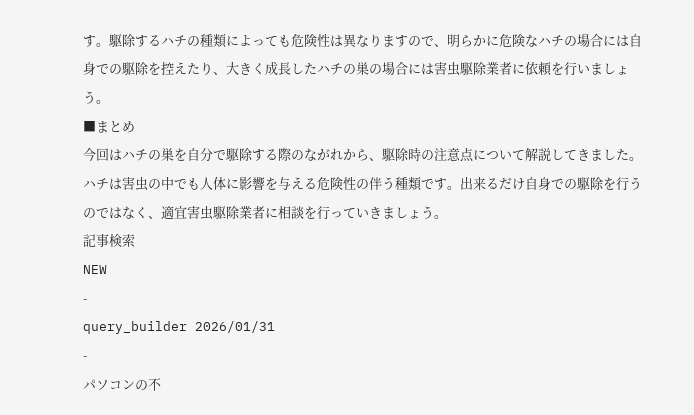す。駆除するハチの種類によっても危険性は異なりますので、明らかに危険なハチの場合には自身での駆除を控えたり、大きく成長したハチの巣の場合には害虫駆除業者に依頼を行いましょう。
■まとめ
今回はハチの巣を自分で駆除する際のながれから、駆除時の注意点について解説してきました。ハチは害虫の中でも人体に影響を与える危険性の伴う種類です。出来るだけ自身での駆除を行うのではなく、適宜害虫駆除業者に相談を行っていきましょう。
記事検索
NEW
-
query_builder 2026/01/31
-
パソコンの不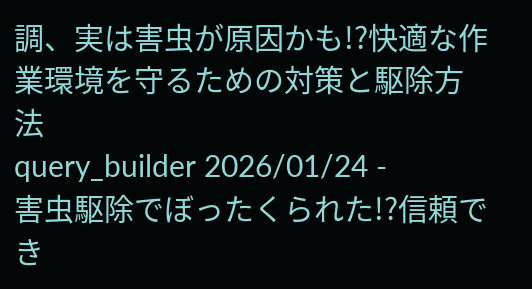調、実は害虫が原因かも!?快適な作業環境を守るための対策と駆除方法
query_builder 2026/01/24 -
害虫駆除でぼったくられた!?信頼でき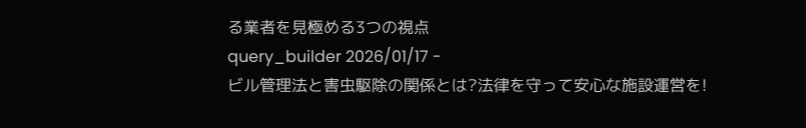る業者を見極める3つの視点
query_builder 2026/01/17 -
ビル管理法と害虫駆除の関係とは?法律を守って安心な施設運営を!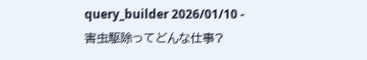query_builder 2026/01/10 -
害虫駆除ってどんな仕事?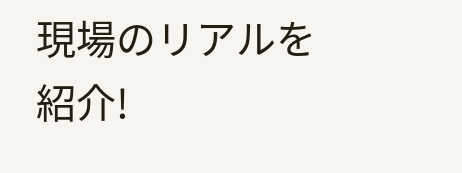現場のリアルを紹介!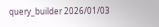query_builder 2026/01/03